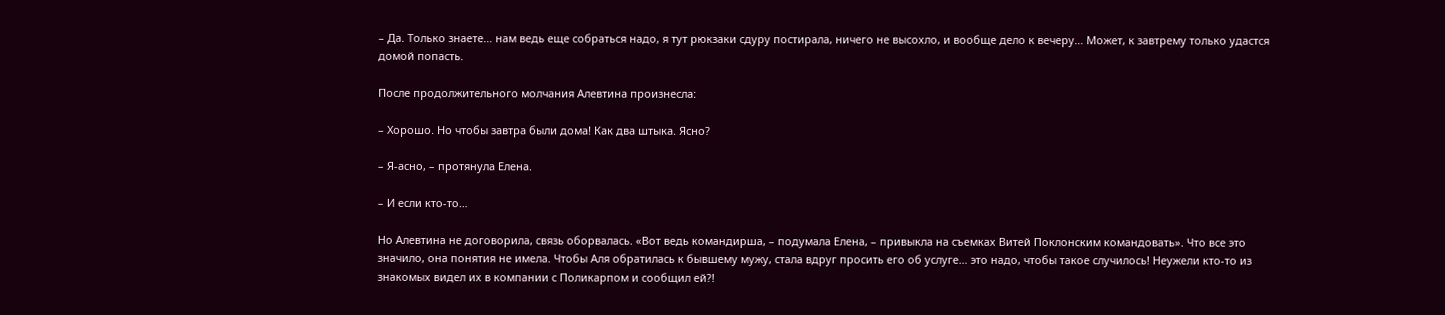– Да. Только знаете… нам ведь еще собраться надо, я тут рюкзаки сдуру постирала, ничего не высохло, и вообще дело к вечеру… Может, к завтрему только удастся домой попасть.

После продолжительного молчания Алевтина произнесла:

– Хорошо. Но чтобы завтра были дома! Как два штыка. Ясно?

– Я-асно, – протянула Елена.

– И если кто-то…

Но Алевтина не договорила, связь оборвалась. «Вот ведь командирша, – подумала Елена, – привыкла на съемках Витей Поклонским командовать». Что все это значило, она понятия не имела. Чтобы Аля обратилась к бывшему мужу, стала вдруг просить его об услуге… это надо, чтобы такое случилось! Неужели кто-то из знакомых видел их в компании с Поликарпом и сообщил ей?!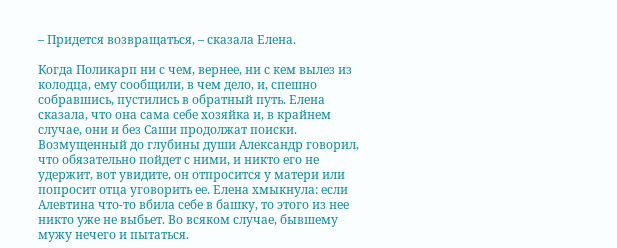– Придется возвращаться, – сказала Елена.

Когда Поликарп ни с чем, вернее, ни с кем вылез из колодца, ему сообщили, в чем дело, и, спешно собравшись, пустились в обратный путь. Елена сказала, что она сама себе хозяйка и, в крайнем случае, они и без Саши продолжат поиски. Возмущенный до глубины души Александр говорил, что обязательно пойдет с ними, и никто его не удержит, вот увидите, он отпросится у матери или попросит отца уговорить ее. Елена хмыкнула: если Алевтина что-то вбила себе в башку, то этого из нее никто уже не выбьет. Во всяком случае, бывшему мужу нечего и пытаться.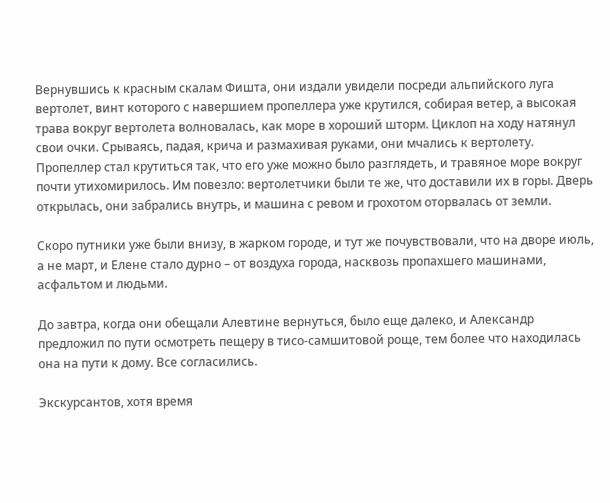Вернувшись к красным скалам Фишта, они издали увидели посреди альпийского луга вертолет, винт которого с навершием пропеллера уже крутился, собирая ветер, а высокая трава вокруг вертолета волновалась, как море в хороший шторм. Циклоп на ходу натянул свои очки. Срываясь, падая, крича и размахивая руками, они мчались к вертолету. Пропеллер стал крутиться так, что его уже можно было разглядеть, и травяное море вокруг почти утихомирилось. Им повезло: вертолетчики были те же, что доставили их в горы. Дверь открылась, они забрались внутрь, и машина с ревом и грохотом оторвалась от земли.

Скоро путники уже были внизу, в жарком городе, и тут же почувствовали, что на дворе июль, а не март, и Елене стало дурно – от воздуха города, насквозь пропахшего машинами, асфальтом и людьми.

До завтра, когда они обещали Алевтине вернуться, было еще далеко, и Александр предложил по пути осмотреть пещеру в тисо-самшитовой роще, тем более что находилась она на пути к дому. Все согласились.

Экскурсантов, хотя время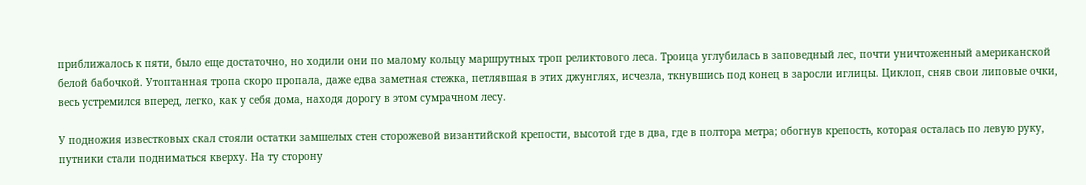приближалось к пяти, было еще достаточно, но ходили они по малому кольцу маршрутных троп реликтового леса. Троица углубилась в заповедный лес, почти уничтоженный американской белой бабочкой. Утоптанная тропа скоро пропала, даже едва заметная стежка, петлявшая в этих джунглях, исчезла, ткнувшись под конец в заросли иглицы. Циклоп, сняв свои липовые очки, весь устремился вперед, легко, как у себя дома, находя дорогу в этом сумрачном лесу.

У подножия известковых скал стояли остатки замшелых стен сторожевой византийской крепости, высотой где в два, где в полтора метра; обогнув крепость, которая осталась по левую руку, путники стали подниматься кверху. На ту сторону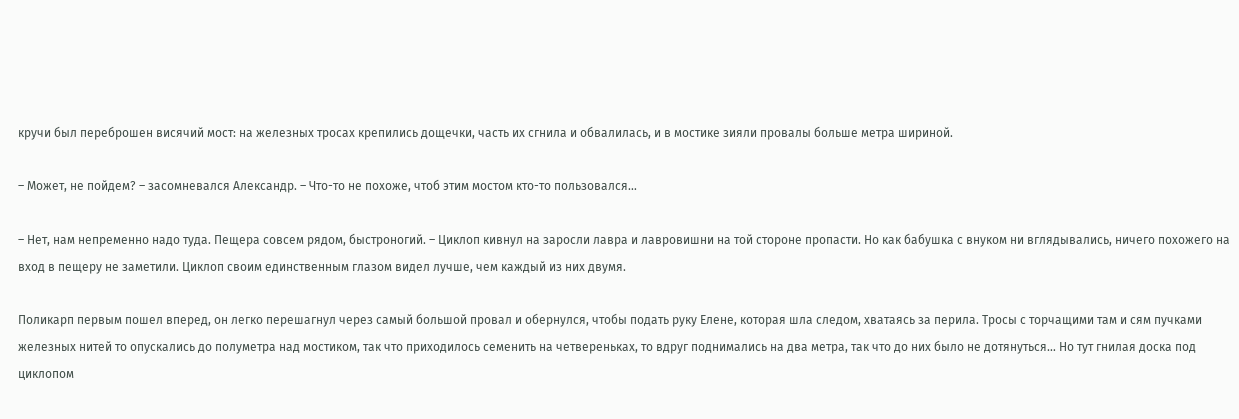кручи был переброшен висячий мост: на железных тросах крепились дощечки, часть их сгнила и обвалилась, и в мостике зияли провалы больше метра шириной.

– Может, не пойдем? – засомневался Александр. – Что-то не похоже, чтоб этим мостом кто-то пользовался…

– Нет, нам непременно надо туда. Пещера совсем рядом, быстроногий. – Циклоп кивнул на заросли лавра и лавровишни на той стороне пропасти. Но как бабушка с внуком ни вглядывались, ничего похожего на вход в пещеру не заметили. Циклоп своим единственным глазом видел лучше, чем каждый из них двумя.

Поликарп первым пошел вперед, он легко перешагнул через самый большой провал и обернулся, чтобы подать руку Елене, которая шла следом, хватаясь за перила. Тросы с торчащими там и сям пучками железных нитей то опускались до полуметра над мостиком, так что приходилось семенить на четвереньках, то вдруг поднимались на два метра, так что до них было не дотянуться… Но тут гнилая доска под циклопом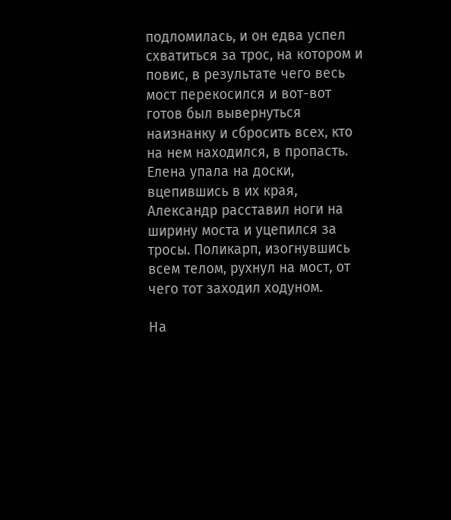подломилась, и он едва успел схватиться за трос, на котором и повис, в результате чего весь мост перекосился и вот-вот готов был вывернуться наизнанку и сбросить всех, кто на нем находился, в пропасть. Елена упала на доски, вцепившись в их края, Александр расставил ноги на ширину моста и уцепился за тросы. Поликарп, изогнувшись всем телом, рухнул на мост, от чего тот заходил ходуном.

На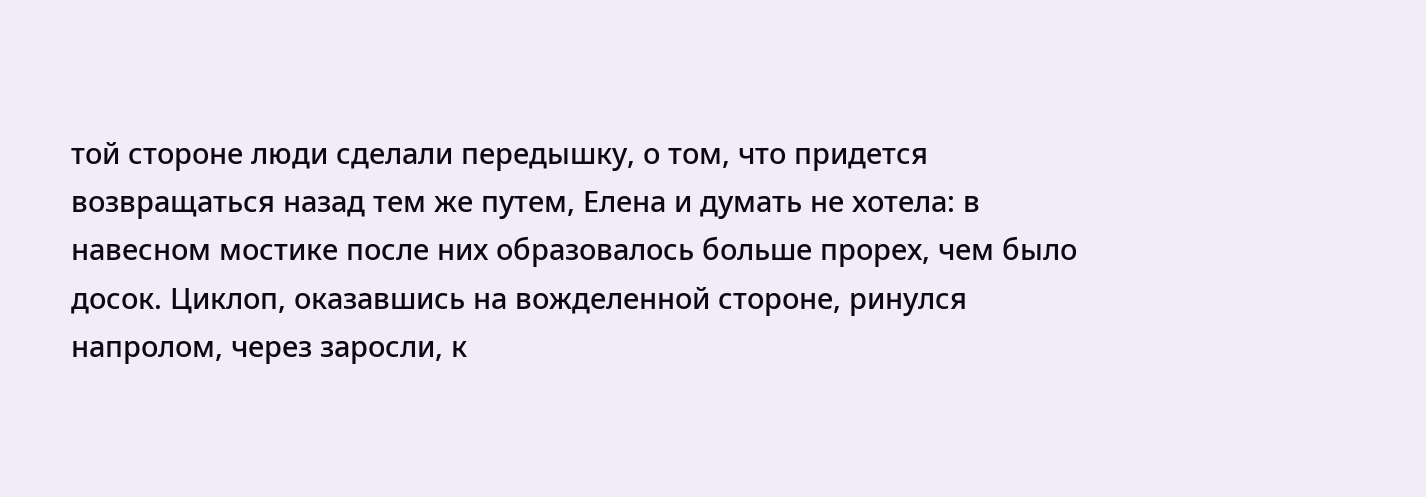той стороне люди сделали передышку, о том, что придется возвращаться назад тем же путем, Елена и думать не хотела: в навесном мостике после них образовалось больше прорех, чем было досок. Циклоп, оказавшись на вожделенной стороне, ринулся напролом, через заросли, к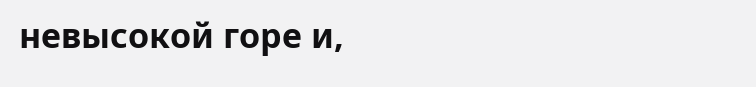невысокой горе и,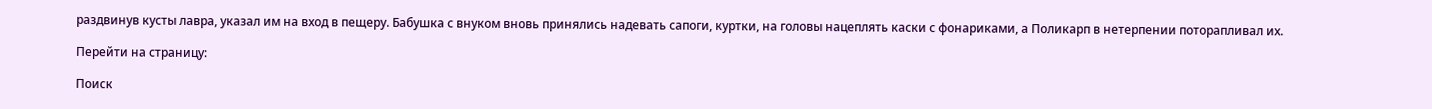раздвинув кусты лавра, указал им на вход в пещеру. Бабушка с внуком вновь принялись надевать сапоги, куртки, на головы нацеплять каски с фонариками, а Поликарп в нетерпении поторапливал их.

Перейти на страницу:

Поиск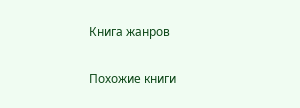Книга жанров

Похожие книги